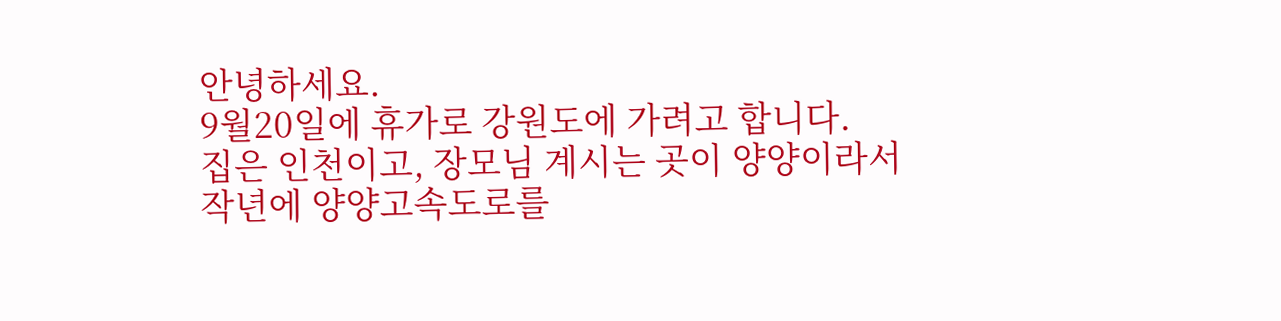안녕하세요.
9월20일에 휴가로 강원도에 가려고 합니다.
집은 인천이고, 장모님 계시는 곳이 양양이라서
작년에 양양고속도로를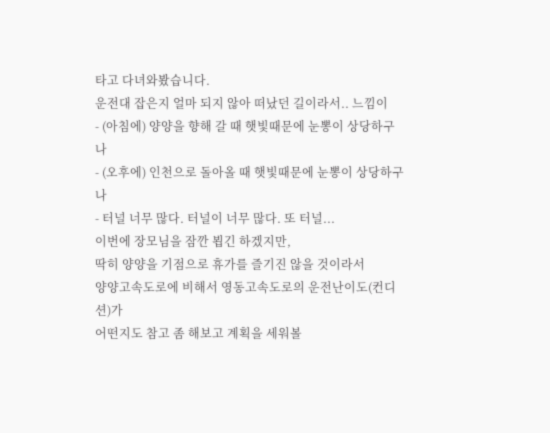타고 다녀와봤습니다.
운전대 잡은지 얼마 되지 않아 떠났던 길이라서.. 느낌이
- (아침에) 양양을 향해 갈 때 햇빛때문에 눈뽕이 상당하구나
- (오후에) 인천으로 돌아올 때 햇빛때문에 눈뽕이 상당하구나
- 터널 너무 많다. 터널이 너무 많다. 또 터널...
이번에 장모님을 잠깐 뵙긴 하겠지만,
딱히 양양을 기점으로 휴가를 즐기진 않을 것이라서
양양고속도로에 비해서 영동고속도로의 운전난이도(컨디션)가
어떤지도 참고 좀 해보고 계획을 세워볼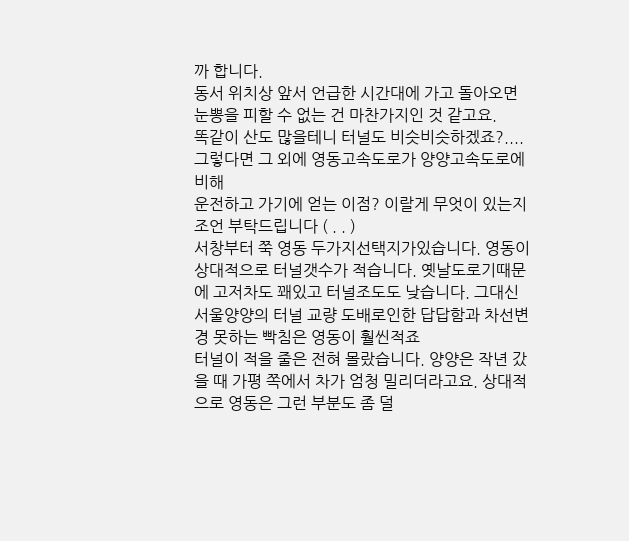까 합니다.
동서 위치상 앞서 언급한 시간대에 가고 돌아오면
눈뽕을 피할 수 없는 건 마찬가지인 것 같고요.
똑같이 산도 많을테니 터널도 비슷비슷하겠죠?....
그렇다면 그 외에 영동고속도로가 양양고속도로에 비해
운전하고 가기에 얻는 이점? 이랄게 무엇이 있는지
조언 부탁드립니다 ( . . )
서창부터 쭉 영동 두가지선택지가있습니다. 영동이 상대적으로 터널갯수가 적습니다. 옛날도로기때문에 고저차도 꽤있고 터널조도도 낮습니다. 그대신 서울양양의 터널 교량 도배로인한 답답함과 차선변경 못하는 빡침은 영동이 훨씬적죠
터널이 적을 줄은 전혀 몰랐습니다. 양양은 작년 갔을 때 가평 쪽에서 차가 엄청 밀리더라고요. 상대적으로 영동은 그런 부분도 좀 덜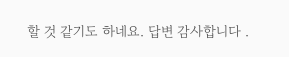할 것 같기도 하네요. 답변 감사합니다 .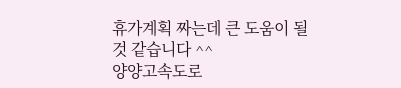휴가계획 짜는데 큰 도움이 될 것 같습니다 ^^
양양고속도로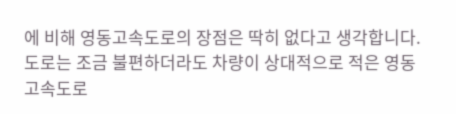에 비해 영동고속도로의 장점은 딱히 없다고 생각합니다.
도로는 조금 불편하더라도 차량이 상대적으로 적은 영동고속도로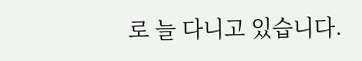로 늘 다니고 있습니다.